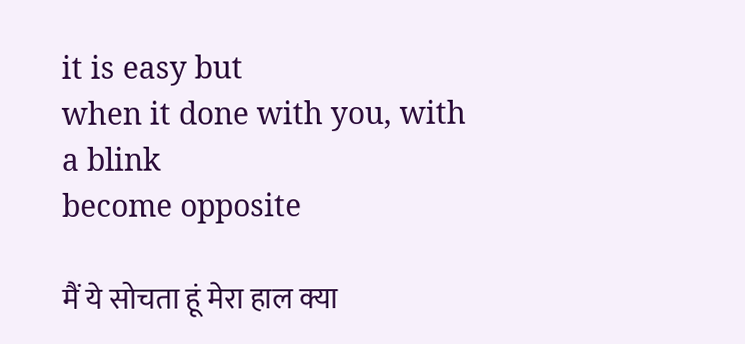it is easy but
when it done with you, with a blink
become opposite

मैं ये सोचता हूं मेरा हाल क्या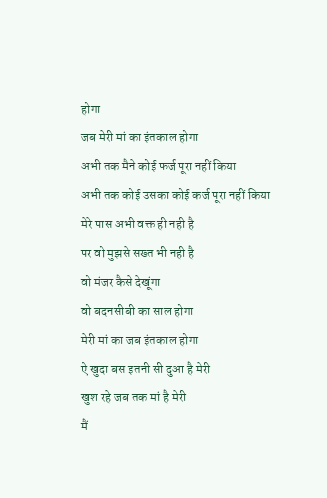होगा
जब मेरी मां का इंतकाल होगा
अभी तक मैने कोई फर्ज पूरा नहीं किया
अभी तक कोई उसका कोई कर्ज पूरा नहीं किया
मेरे पास अभी वक्त ही नही है
पर वो मुझसे सख्त भी नही है
वो मंजर कैसे देखूंगा
वो बदनसीबी का साल होगा
मेरी मां का जब इंतकाल होगा
ऐ खुदा बस इतनी सी दुआ है मेरी
खुश रहे जब तक मां है मेरी
मैं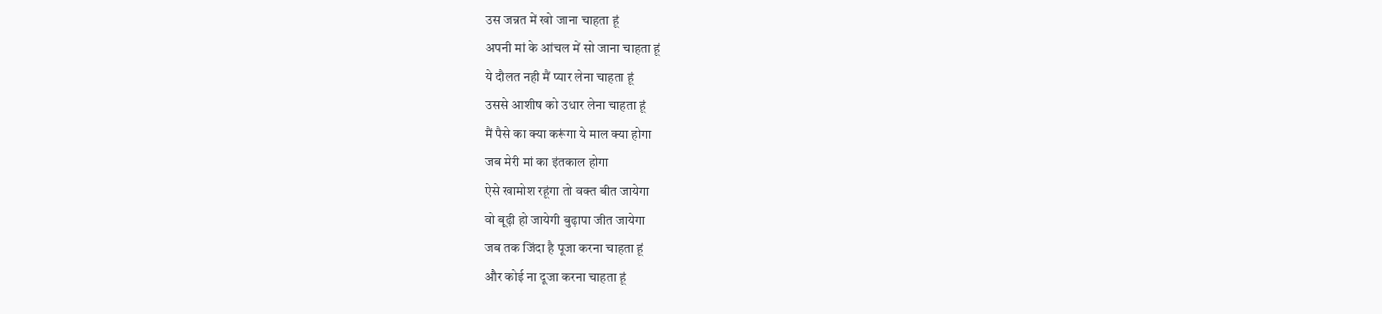उस जन्नत में खो जाना चाहता हूं
अपनी मां के आंचल में सो जाना चाहता हूं
ये दौलत नही मैं प्यार लेना चाहता हूं
उससे आशीष को उधार लेना चाहता हूं
मैं पैसे का क्या करूंगा ये माल क्या होगा
जब मेरी मां का इंतकाल होगा
ऐसे खामोश रहूंगा तो वक्त बीत जायेगा
वो बूढ़ी हो जायेगी बुढ़ापा जीत जायेगा
जब तक जिंदा है पूजा करना चाहता हूं
और कोई ना दूजा करना चाहता हूं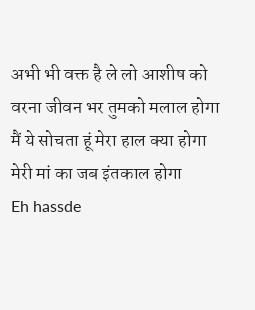अभी भी वक्त है ले लो आशीष को
वरना जीवन भर तुमको मलाल होगा
मैं ये सोचता हूं मेरा हाल क्या होगा
मेरी मां का जब इंतकाल होगा
Eh hassde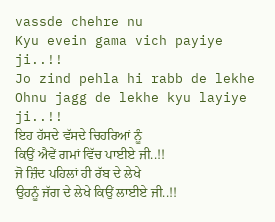vassde chehre nu
Kyu evein gama vich payiye ji..!!
Jo zind pehla hi rabb de lekhe
Ohnu jagg de lekhe kyu layiye ji..!!
ਇਹ ਹੱਸਦੇ ਵੱਸਦੇ ਚਿਹਰਿਆਂ ਨੂੰ
ਕਿਉਂ ਐਵੇਂ ਗਮਾਂ ਵਿੱਚ ਪਾਈਏ ਜੀ..!!
ਜੋ ਜ਼ਿੰਦ ਪਹਿਲਾਂ ਹੀ ਰੱਬ ਦੇ ਲੇਖੇ
ਉਹਨੂੰ ਜੱਗ ਦੇ ਲੇਖੇ ਕਿਉਂ ਲਾਈਏ ਜੀ..!!